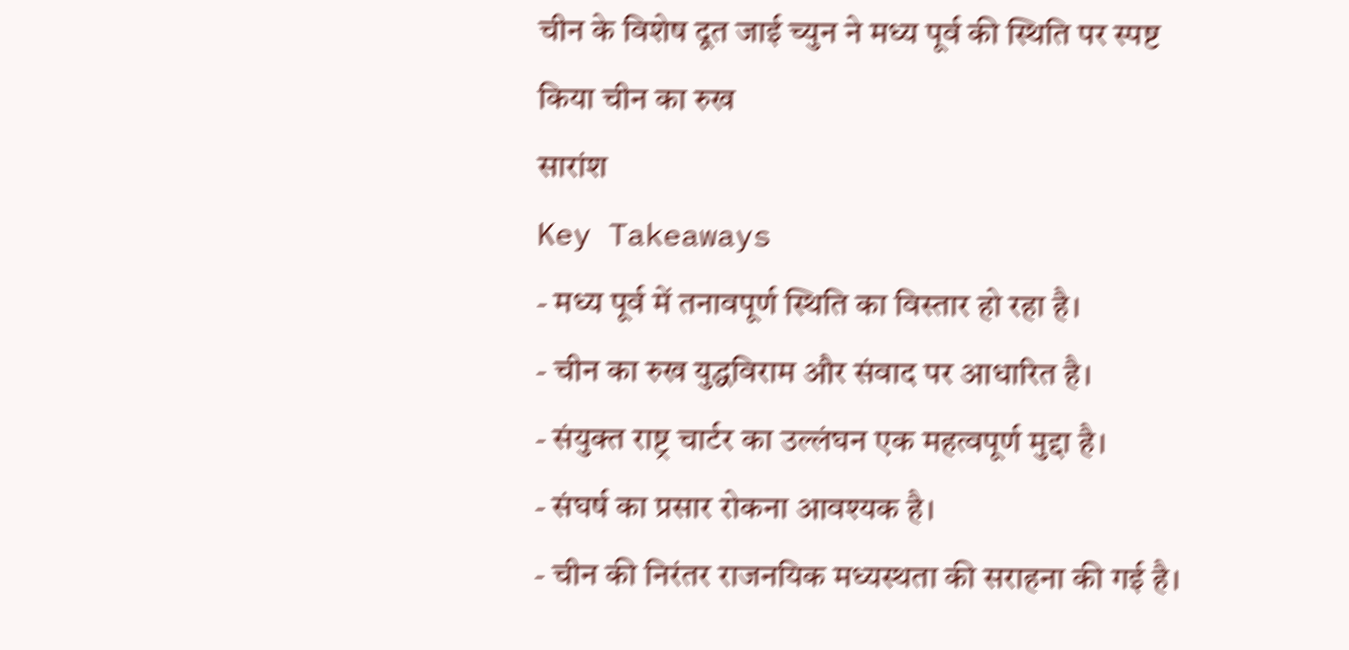चीन के विशेष दूत जाई च्युन ने मध्य पूर्व की स्थिति पर स्पष्ट किया चीन का रुख
सारांश
Key Takeaways
- मध्य पूर्व में तनावपूर्ण स्थिति का विस्तार हो रहा है।
- चीन का रुख युद्धविराम और संवाद पर आधारित है।
- संयुक्त राष्ट्र चार्टर का उल्लंघन एक महत्वपूर्ण मुद्दा है।
- संघर्ष का प्रसार रोकना आवश्यक है।
- चीन की निरंतर राजनयिक मध्यस्थता की सराहना की गई है।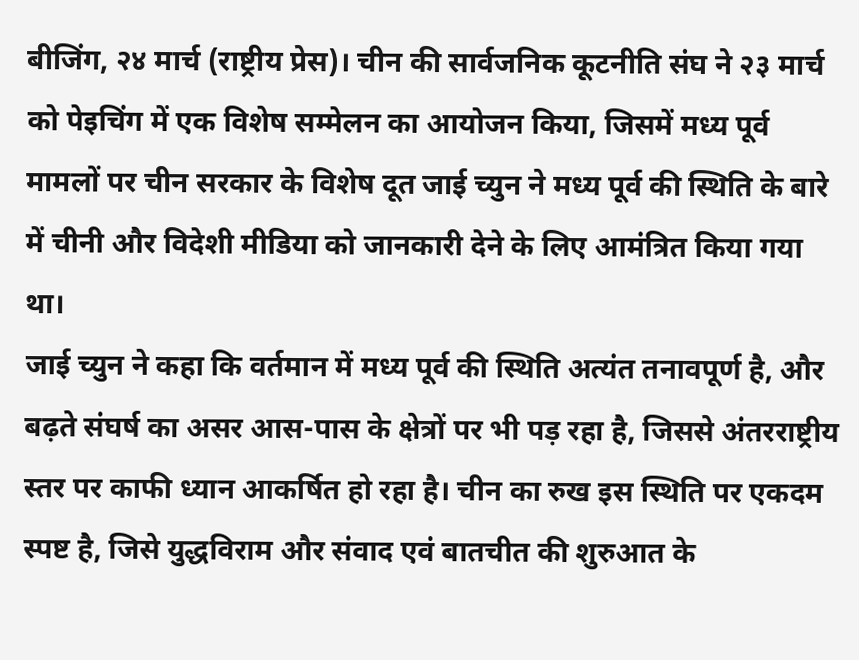बीजिंग, २४ मार्च (राष्ट्रीय प्रेस)। चीन की सार्वजनिक कूटनीति संघ ने २३ मार्च को पेइचिंग में एक विशेष सम्मेलन का आयोजन किया, जिसमें मध्य पूर्व मामलों पर चीन सरकार के विशेष दूत जाई च्युन ने मध्य पूर्व की स्थिति के बारे में चीनी और विदेशी मीडिया को जानकारी देने के लिए आमंत्रित किया गया था।
जाई च्युन ने कहा कि वर्तमान में मध्य पूर्व की स्थिति अत्यंत तनावपूर्ण है, और बढ़ते संघर्ष का असर आस-पास के क्षेत्रों पर भी पड़ रहा है, जिससे अंतरराष्ट्रीय स्तर पर काफी ध्यान आकर्षित हो रहा है। चीन का रुख इस स्थिति पर एकदम स्पष्ट है, जिसे युद्धविराम और संवाद एवं बातचीत की शुरुआत के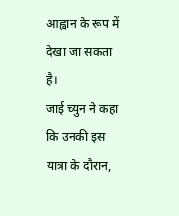आह्वान के रूप में देखा जा सकता है।
जाई च्युन ने कहा कि उनकी इस यात्रा के दौरान,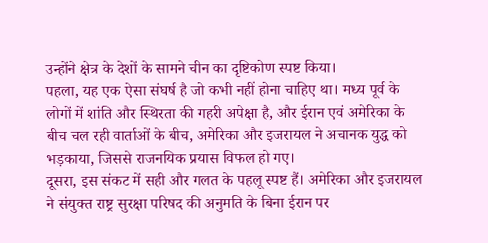उन्होंने क्षेत्र के देशों के सामने चीन का दृष्टिकोण स्पष्ट किया।
पहला, यह एक ऐसा संघर्ष है जो कभी नहीं होना चाहिए था। मध्य पूर्व के लोगों में शांति और स्थिरता की गहरी अपेक्षा है, और ईरान एवं अमेरिका के बीच चल रही वार्ताओं के बीच, अमेरिका और इजरायल ने अचानक युद्ध को भड़काया, जिससे राजनयिक प्रयास विफल हो गए।
दूसरा, इस संकट में सही और गलत के पहलू स्पष्ट हैं। अमेरिका और इजरायल ने संयुक्त राष्ट्र सुरक्षा परिषद की अनुमति के बिना ईरान पर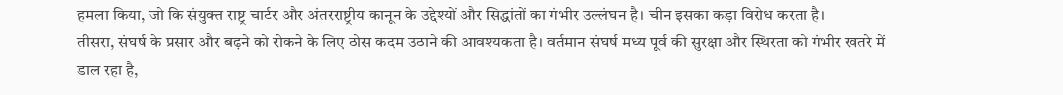हमला किया, जो कि संयुक्त राष्ट्र चार्टर और अंतरराष्ट्रीय कानून के उद्देश्यों और सिद्धांतों का गंभीर उल्लंघन है। चीन इसका कड़ा विरोध करता है।
तीसरा, संघर्ष के प्रसार और बढ़ने को रोकने के लिए ठोस कदम उठाने की आवश्यकता है। वर्तमान संघर्ष मध्य पूर्व की सुरक्षा और स्थिरता को गंभीर खतरे में डाल रहा है,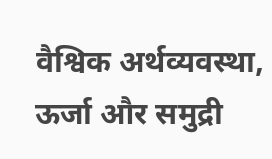वैश्विक अर्थव्यवस्था, ऊर्जा और समुद्री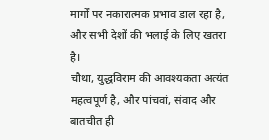मार्गों पर नकारात्मक प्रभाव डाल रहा है, और सभी देशों की भलाई के लिए खतरा है।
चौथा, युद्धविराम की आवश्यकता अत्यंत महत्वपूर्ण है, और पांचवां, संवाद और बातचीत ही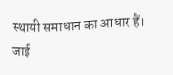स्थायी समाधान का आधार हैं।
जाई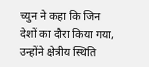च्युन ने कहा कि जिन देशों का दौरा किया गया, उन्होंने क्षेत्रीय स्थिति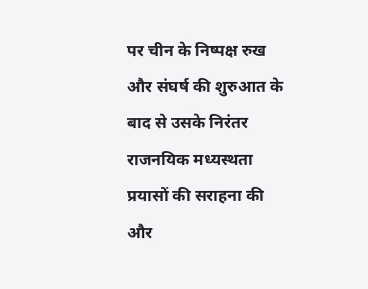पर चीन के निष्पक्ष रुख और संघर्ष की शुरुआत के बाद से उसके निरंतर राजनयिक मध्यस्थता प्रयासों की सराहना की और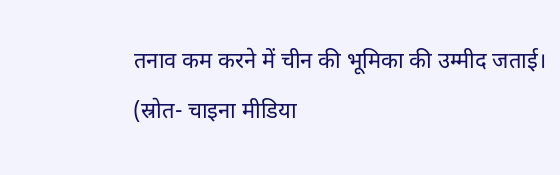तनाव कम करने में चीन की भूमिका की उम्मीद जताई।
(स्रोत- चाइना मीडिया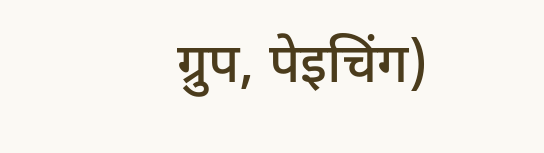ग्रुप, पेइचिंग)